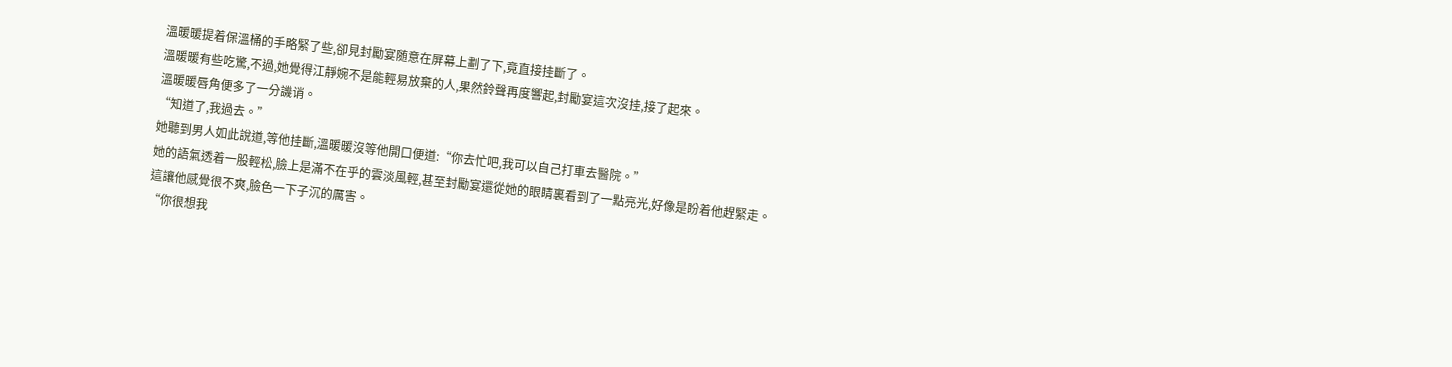溫暖暖提着保溫桶的手略緊了些,卻見封勵宴随意在屏幕上劃了下,竟直接挂斷了。
溫暖暖有些吃驚,不過,她覺得江靜婉不是能輕易放棄的人,果然鈴聲再度響起,封勵宴這次沒挂,接了起來。
溫暖暖唇角便多了一分譏诮。
“知道了,我過去。”
她聽到男人如此說道,等他挂斷,溫暖暖沒等他開口便道:“你去忙吧,我可以自己打車去醫院。”
她的語氣透着一股輕松,臉上是滿不在乎的雲淡風輕,甚至封勵宴還從她的眼睛裏看到了一點亮光,好像是盼着他趕緊走。
這讓他感覺很不爽,臉色一下子沉的厲害。
“你很想我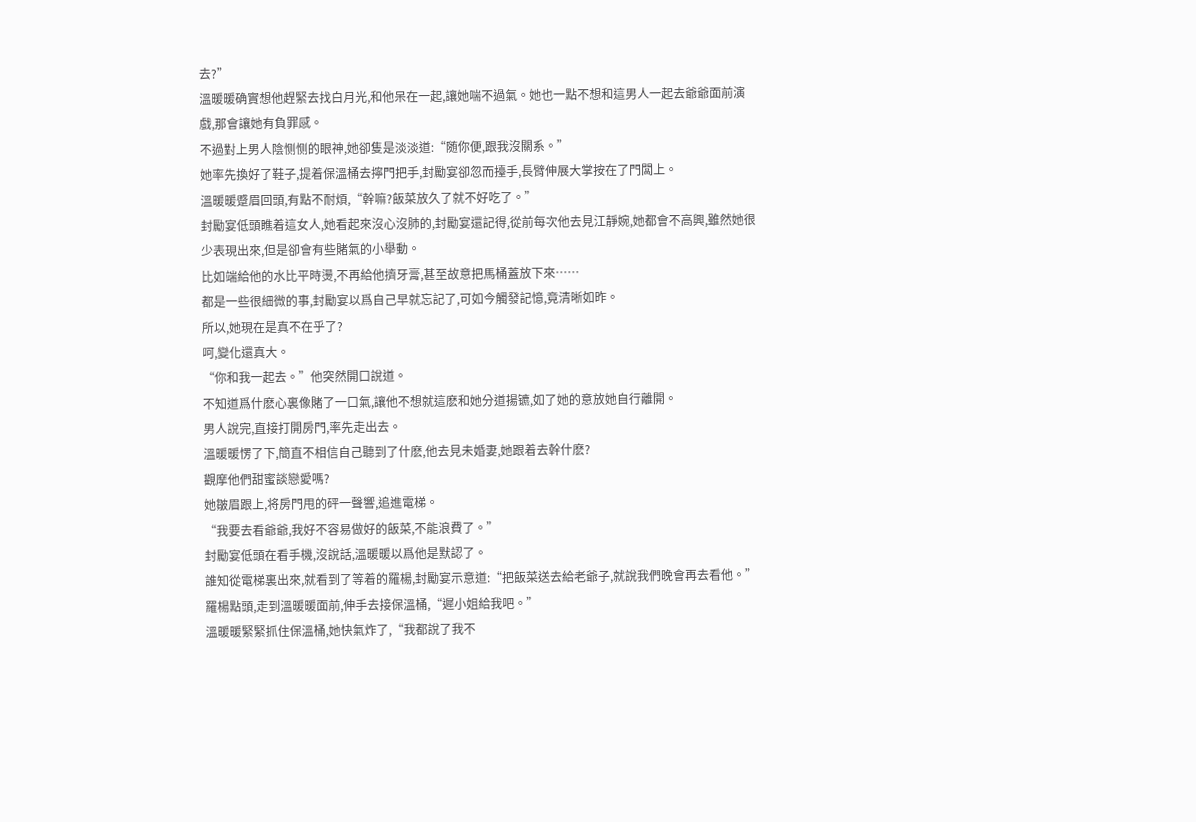去?”
溫暖暖确實想他趕緊去找白月光,和他呆在一起,讓她喘不過氣。她也一點不想和這男人一起去爺爺面前演戲,那會讓她有負罪感。
不過對上男人陰恻恻的眼神,她卻隻是淡淡道:“随你便,跟我沒關系。”
她率先換好了鞋子,提着保溫桶去擰門把手,封勵宴卻忽而擡手,長臂伸展大掌按在了門闆上。
溫暖暖蹙眉回頭,有點不耐煩,“幹嘛?飯菜放久了就不好吃了。”
封勵宴低頭瞧着這女人,她看起來沒心沒肺的,封勵宴還記得,從前每次他去見江靜婉,她都會不高興,雖然她很少表現出來,但是卻會有些賭氣的小舉動。
比如端給他的水比平時燙,不再給他擠牙膏,甚至故意把馬桶蓋放下來……
都是一些很細微的事,封勵宴以爲自己早就忘記了,可如今觸發記憶,竟清晰如昨。
所以,她現在是真不在乎了?
呵,變化還真大。
“你和我一起去。”他突然開口說道。
不知道爲什麽心裏像賭了一口氣,讓他不想就這麽和她分道揚镳,如了她的意放她自行離開。
男人說完,直接打開房門,率先走出去。
溫暖暖愣了下,簡直不相信自己聽到了什麽,他去見未婚妻,她跟着去幹什麽?
觀摩他們甜蜜談戀愛嗎?
她皺眉跟上,将房門甩的砰一聲響,追進電梯。
“我要去看爺爺,我好不容易做好的飯菜,不能浪費了。”
封勵宴低頭在看手機,沒說話,溫暖暖以爲他是默認了。
誰知從電梯裏出來,就看到了等着的羅楊,封勵宴示意道:“把飯菜送去給老爺子,就說我們晚會再去看他。”
羅楊點頭,走到溫暖暖面前,伸手去接保溫桶,“遲小姐給我吧。”
溫暖暖緊緊抓住保溫桶,她快氣炸了,“我都說了我不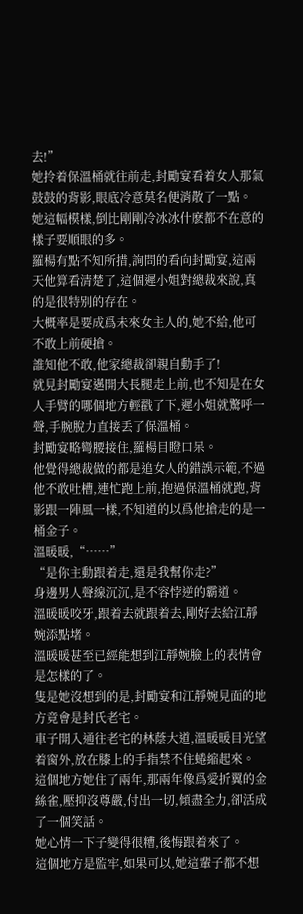去!”
她拎着保溫桶就往前走,封勵宴看着女人那氣鼓鼓的背影,眼底冷意莫名便消散了一點。
她這幅模樣,倒比剛剛冷冰冰什麽都不在意的樣子要順眼的多。
羅楊有點不知所措,詢問的看向封勵宴,這兩天他算看清楚了,這個遲小姐對總裁來說,真的是很特别的存在。
大概率是要成爲未來女主人的,她不給,他可不敢上前硬搶。
誰知他不敢,他家總裁卻親自動手了!
就見封勵宴邁開大長腿走上前,也不知是在女人手臂的哪個地方輕戳了下,遲小姐就驚呼一聲,手腕脫力直接丢了保溫桶。
封勵宴略彎腰接住,羅楊目瞪口呆。
他覺得總裁做的都是追女人的錯誤示範,不過他不敢吐槽,連忙跑上前,抱過保溫桶就跑,背影跟一陣風一樣,不知道的以爲他搶走的是一桶金子。
溫暖暖,“……”
“是你主動跟着走,還是我幫你走?”
身邊男人聲線沉沉,是不容悖逆的霸道。
溫暖暖咬牙,跟着去就跟着去,剛好去給江靜婉添點堵。
溫暖暖甚至已經能想到江靜婉臉上的表情會是怎樣的了。
隻是她沒想到的是,封勵宴和江靜婉見面的地方竟會是封氏老宅。
車子開入通往老宅的林蔭大道,溫暖暖目光望着窗外,放在膝上的手指禁不住蜷縮起來。
這個地方她住了兩年,那兩年像爲愛折翼的金絲雀,壓抑沒尊嚴,付出一切,傾盡全力,卻活成了一個笑話。
她心情一下子變得很糟,後悔跟着來了。
這個地方是監牢,如果可以,她這輩子都不想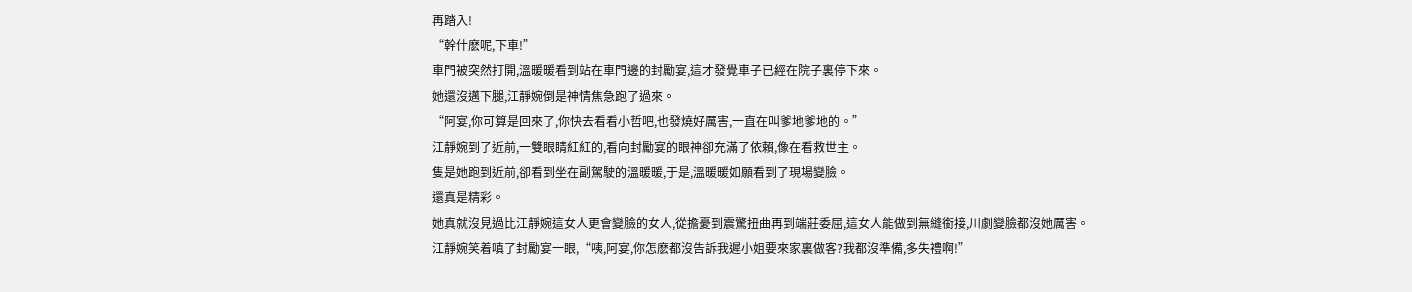再踏入!
“幹什麽呢,下車!”
車門被突然打開,溫暖暖看到站在車門邊的封勵宴,這才發覺車子已經在院子裏停下來。
她還沒邁下腿,江靜婉倒是神情焦急跑了過來。
“阿宴,你可算是回來了,你快去看看小哲吧,也發燒好厲害,一直在叫爹地爹地的。”
江靜婉到了近前,一雙眼睛紅紅的,看向封勵宴的眼神卻充滿了依賴,像在看救世主。
隻是她跑到近前,卻看到坐在副駕駛的溫暖暖,于是,溫暖暖如願看到了現場變臉。
還真是精彩。
她真就沒見過比江靜婉這女人更會變臉的女人,從擔憂到震驚扭曲再到端莊委屈,這女人能做到無縫銜接,川劇變臉都沒她厲害。
江靜婉笑着嗔了封勵宴一眼,“咦,阿宴,你怎麽都沒告訴我遲小姐要來家裏做客?我都沒準備,多失禮啊!”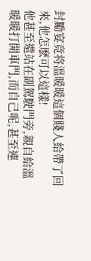封勵宴竟将溫暖暖這個賤人給帶了回來,他怎麽可以這樣!
他甚至還站在副駕駛門旁,親自給溫暖暖打開車門,而自己呢,甚至連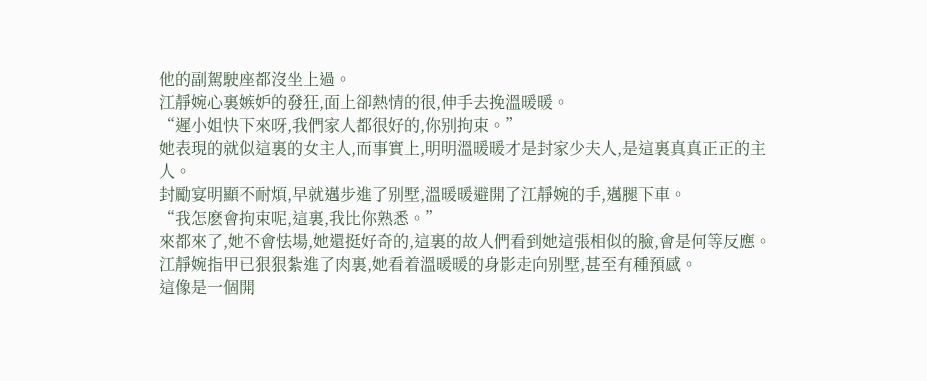他的副駕駛座都沒坐上過。
江靜婉心裏嫉妒的發狂,面上卻熱情的很,伸手去挽溫暖暖。
“遲小姐快下來呀,我們家人都很好的,你别拘束。”
她表現的就似這裏的女主人,而事實上,明明溫暖暖才是封家少夫人,是這裏真真正正的主人。
封勵宴明顯不耐煩,早就邁步進了别墅,溫暖暖避開了江靜婉的手,邁腿下車。
“我怎麽會拘束呢,這裏,我比你熟悉。”
來都來了,她不會怯場,她還挺好奇的,這裏的故人們看到她這張相似的臉,會是何等反應。
江靜婉指甲已狠狠紮進了肉裏,她看着溫暖暖的身影走向别墅,甚至有種預感。
這像是一個開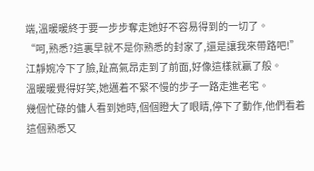端,溫暖暖終于要一步步奪走她好不容易得到的一切了。
“呵,熟悉?這裏早就不是你熟悉的封家了,還是讓我來帶路吧!”
江靜婉冷下了臉,趾高氣昂走到了前面,好像這樣就赢了般。
溫暖暖覺得好笑,她邁着不緊不慢的步子一路走進老宅。
幾個忙碌的傭人看到她時,個個瞪大了眼睛,停下了動作,他們看着這個熟悉又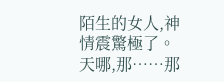陌生的女人,神情震驚極了。
天哪,那……那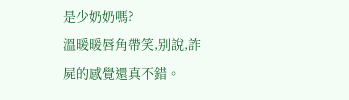是少奶奶嗎?
溫暖暖唇角帶笑,别說,詐屍的感覺還真不錯。